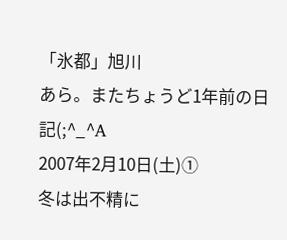「氷都」旭川
あら。またちょうど1年前の日記(;^_^A
2007年2月10日(土)①
冬は出不精に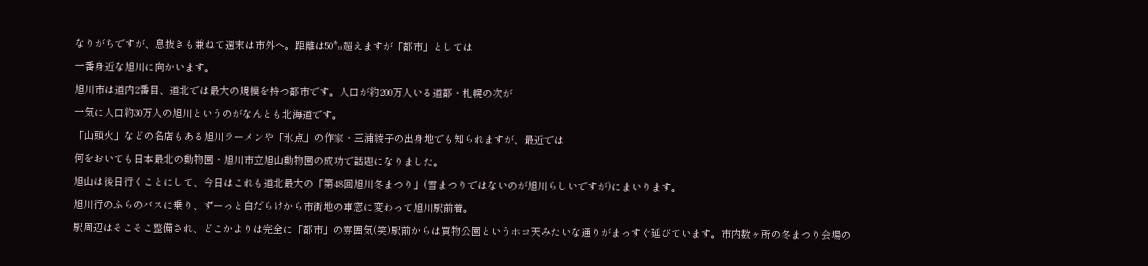なりがちですが、息抜きも兼ねて週末は市外へ。距離は50㌔超えますが「都市」としては
一番身近な旭川に向かいます。
旭川市は道内2番目、道北では最大の規模を持つ都市です。人口が約200万人いる道都・札幌の次が
一気に人口約30万人の旭川というのがなんとも北海道です。
「山頭火」などの名店もある旭川ラーメンや「氷点」の作家・三浦綾子の出身地でも知られますが、最近では
何をおいても日本最北の動物園・旭川市立旭山動物園の成功で話題になりました。
旭山は後日行くことにして、今日はこれも道北最大の「第48回旭川冬まつり」(雪まつりではないのが旭川らしいですが)にまいります。
旭川行のふらのバスに乗り、ずーっと白だらけから市街地の車窓に変わって旭川駅前着。
駅周辺はそこそこ整備され、どこかよりは完全に「都市」の雰囲気(笑)駅前からは買物公園というホコ天みたいな通りがまっすぐ延びています。市内数ヶ所の冬まつり会場の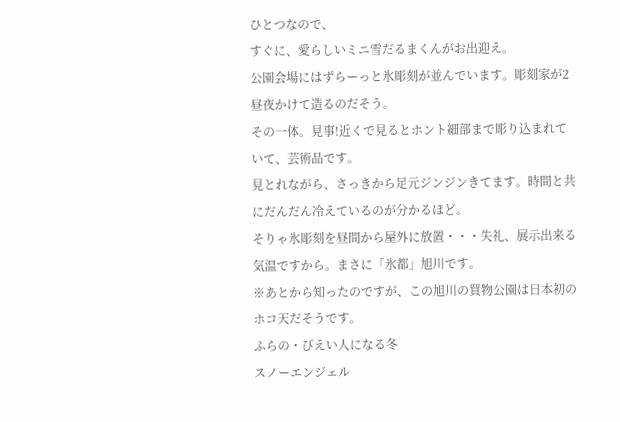ひとつなので、
すぐに、愛らしいミニ雪だるまくんがお出迎え。
公園会場にはずらーっと氷彫刻が並んでいます。彫刻家が2昼夜かけて造るのだそう。
その一体。見事!近くで見るとホント細部まで彫り込まれていて、芸術品です。
見とれながら、さっきから足元ジンジンきてます。時間と共にだんだん冷えているのが分かるほど。
そりゃ氷彫刻を昼間から屋外に放置・・・失礼、展示出来る気温ですから。まさに「氷都」旭川です。
※あとから知ったのですが、この旭川の買物公園は日本初のホコ天だそうです。
ふらの・びえい人になる冬
スノーエンジェル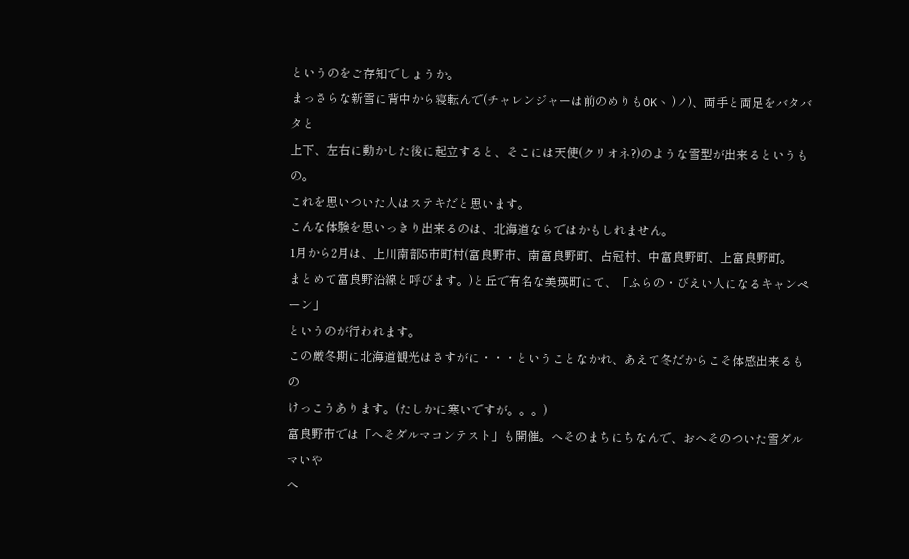というのをご存知でしょうか。
まっさらな新雪に背中から寝転んで(チャレンジャーは前のめりもOKヽ )ノ)、両手と両足をバタバタと
上下、左右に動かした後に起立すると、そこには天使(クリオネ?)のような雪型が出来るというもの。
これを思いついた人はステキだと思います。
こんな体験を思いっきり出来るのは、北海道ならではかもしれません。
1月から2月は、上川南部5市町村(富良野市、南富良野町、占冠村、中富良野町、上富良野町。
まとめて富良野沿線と呼びます。)と丘で有名な美瑛町にて、「ふらの・びえい人になるキャンペーン」
というのが行われます。
この厳冬期に北海道観光はさすがに・・・ということなかれ、あえて冬だからこそ体感出来るもの
けっこうあります。(たしかに寒いですが。。。)
富良野市では「へそダルマコンテスト」も開催。へそのまちにちなんで、おへそのついた雪ダルマいや
へ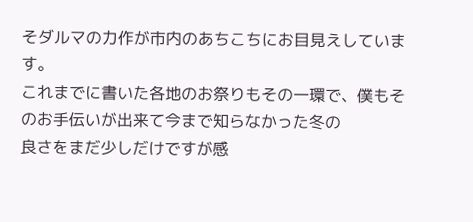そダルマの力作が市内のあちこちにお目見えしています。
これまでに書いた各地のお祭りもその一環で、僕もそのお手伝いが出来て今まで知らなかった冬の
良さをまだ少しだけですが感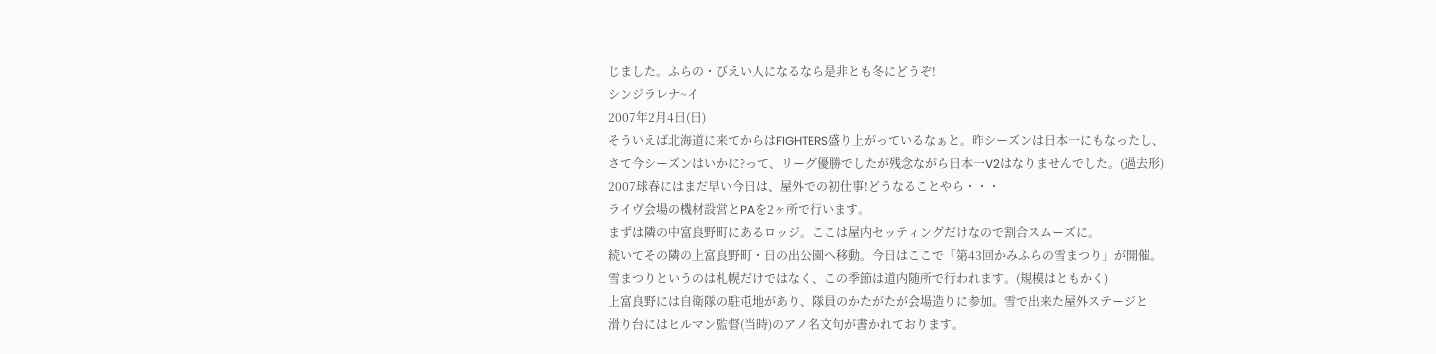じました。ふらの・びえい人になるなら是非とも冬にどうぞ!
シンジラレナ~イ
2007年2月4日(日)
そういえば北海道に来てからはFIGHTERS盛り上がっているなぁと。昨シーズンは日本一にもなったし、
さて今シーズンはいかに?って、リーグ優勝でしたが残念ながら日本一V2はなりませんでした。(過去形)
2007球春にはまだ早い今日は、屋外での初仕事!どうなることやら・・・
ライヴ会場の機材設営とPAを2ヶ所で行います。
まずは隣の中富良野町にあるロッジ。ここは屋内セッティングだけなので割合スムーズに。
続いてその隣の上富良野町・日の出公園へ移動。今日はここで「第43回かみふらの雪まつり」が開催。
雪まつりというのは札幌だけではなく、この季節は道内随所で行われます。(規模はともかく)
上富良野には自衛隊の駐屯地があり、隊員のかたがたが会場造りに参加。雪で出来た屋外ステージと
滑り台にはヒルマン監督(当時)のアノ名文句が書かれております。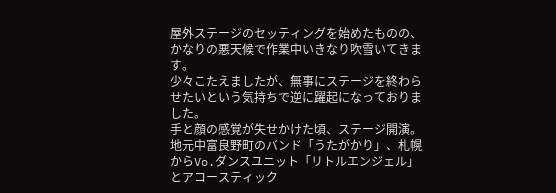屋外ステージのセッティングを始めたものの、かなりの悪天候で作業中いきなり吹雪いてきます。
少々こたえましたが、無事にステージを終わらせたいという気持ちで逆に躍起になっておりました。
手と顔の感覚が失せかけた頃、ステージ開演。
地元中富良野町のバンド「うたがかり」、札幌からVo.ダンスユニット「リトルエンジェル」とアコースティック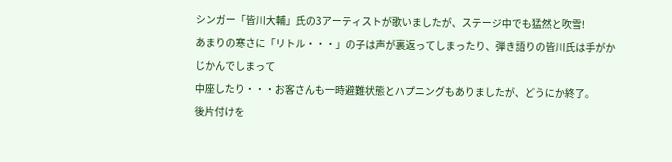シンガー「皆川大輔」氏の3アーティストが歌いましたが、ステージ中でも猛然と吹雪!
あまりの寒さに「リトル・・・」の子は声が裏返ってしまったり、弾き語りの皆川氏は手がかじかんでしまって
中座したり・・・お客さんも一時避難状態とハプニングもありましたが、どうにか終了。
後片付けを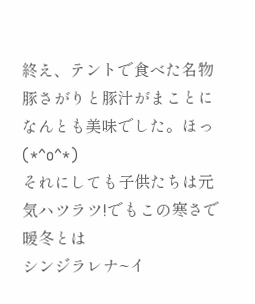終え、テントで食べた名物豚さがりと豚汁がまことになんとも美味でした。ほっ(*^o^*)
それにしても子供たちは元気ハツラツ!でもこの寒さで暖冬とは
シンジラレナ~イ